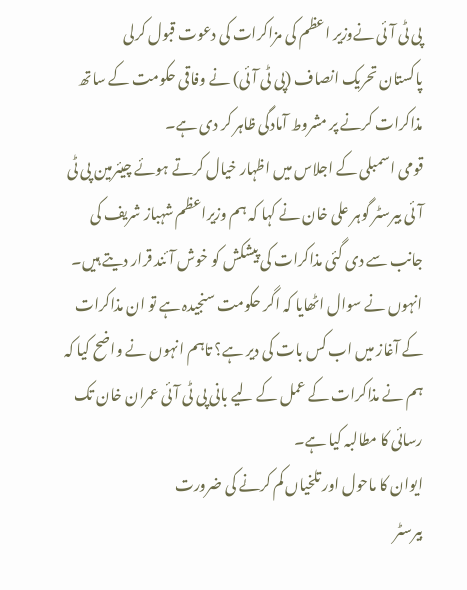پی ٹی آئی نےوزیر اعظم کی مزاکرات کی دعوت قبول کرلی
پاکستان تحریک انصاف (پی ٹی آئی) نے وفاقی حکومت کے ساتھ مذاکرات کرنے پر مشروط آمادگی ظاہر کر دی ہے۔
قومی اسمبلی کے اجلاس میں اظہار خیال کرتے ہوئے چیئرمین پی ٹی آئی بیرسٹر گوہر علی خان نے کہا کہ ہم وزیراعظم شہباز شریف کی جانب سے دی گئی مذاکرات کی پیشکش کو خوش آئند قرار دیتے ہیں۔ انہوں نے سوال اٹھایا کہ اگر حکومت سنجیدہ ہے تو ان مذاکرات کے آغاز میں اب کس بات کی دیر ہے؟ تاہم انہوں نے واضح کیا کہ ہم نے مذاکرات کے عمل کے لیے بانی پی ٹی آئی عمران خان تک رسائی کا مطالبہ کیا ہے۔
ایوان کا ماحول اور تلخیاں کم کرنے کی ضرورت
بیرسٹر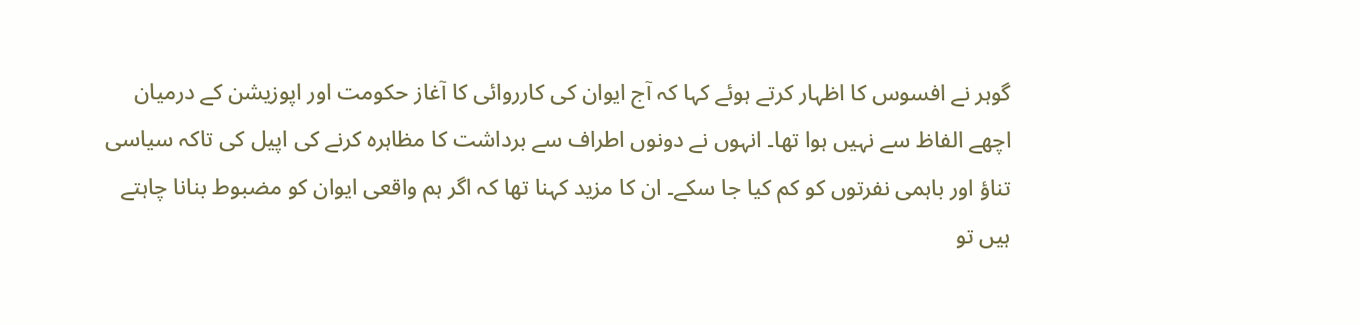گوہر نے افسوس کا اظہار کرتے ہوئے کہا کہ آج ایوان کی کارروائی کا آغاز حکومت اور اپوزیشن کے درمیان اچھے الفاظ سے نہیں ہوا تھا۔ انہوں نے دونوں اطراف سے برداشت کا مظاہرہ کرنے کی اپیل کی تاکہ سیاسی تناؤ اور باہمی نفرتوں کو کم کیا جا سکے۔ ان کا مزید کہنا تھا کہ اگر ہم واقعی ایوان کو مضبوط بنانا چاہتے ہیں تو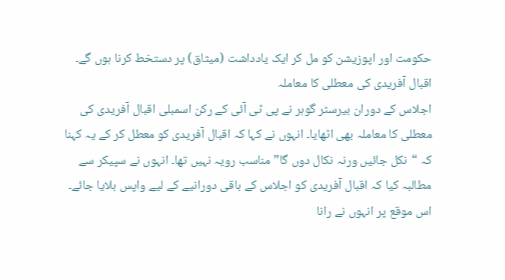حکومت اور اپوزیشن کو مل کر ایک یادداشت (میثاق) پر دستخط کرنا ہوں گے۔
اقبال آفریدی کی معطلی کا معاملہ
اجلاس کے دوران بیرسٹر گوہر نے پی ٹی آئی کے رکن اسمبلی اقبال آفریدی کی معطلی کا معاملہ بھی اٹھایا۔ انہوں نے کہا کہ اقبال آفریدی کو معطل کر کے یہ کہنا کہ “نکل جائیں ورنہ نکال دوں گا” مناسب رویہ نہیں تھا۔ انہوں نے سپیکر سے مطالبہ کیا کہ اقبال آفریدی کو اجلاس کے باقی دورانیے کے لیے واپس بلایا جائے۔ اس موقع پر انہوں نے رانا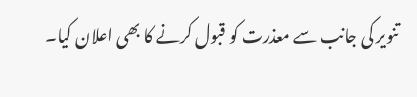تنویر کی جانب سے معذرت کو قبول کرنے کا بھی اعلان کیا۔